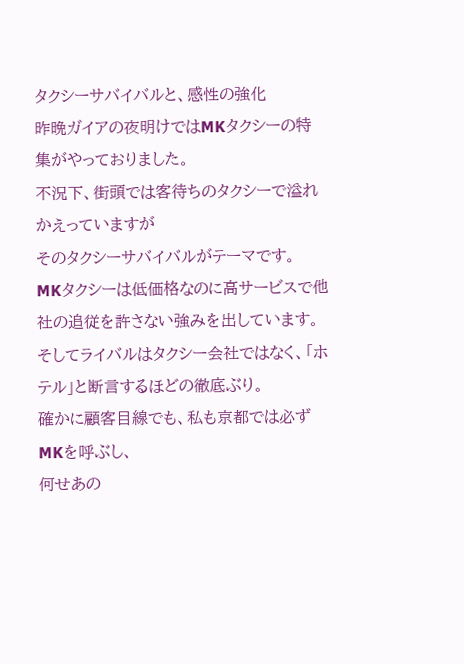タクシーサバイバルと、感性の強化
昨晩ガイアの夜明けではMKタクシーの特集がやっておりました。
不況下、街頭では客待ちのタクシーで溢れかえっていますが
そのタクシーサバイバルがテーマです。
MKタクシーは低価格なのに高サービスで他社の追従を許さない強みを出しています。
そしてライバルはタクシー会社ではなく、「ホテル」と断言するほどの徹底ぶり。
確かに顧客目線でも、私も京都では必ずMKを呼ぶし、
何せあの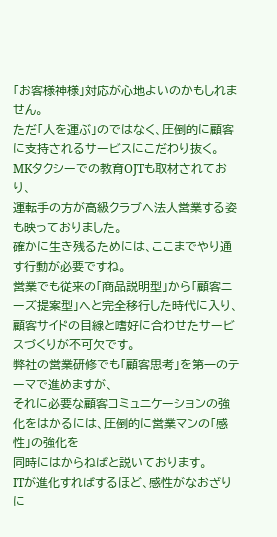「お客様神様」対応が心地よいのかもしれません。
ただ「人を運ぶ」のではなく、圧倒的に顧客に支持されるサービスにこだわり抜く。
MKタクシーでの教育OJTも取材されており、
運転手の方が高級クラブへ法人営業する姿も映っておりました。
確かに生き残るためには、ここまでやり通す行動が必要ですね。
営業でも従来の「商品説明型」から「顧客ニーズ提案型」へと完全移行した時代に入り、
顧客サイドの目線と嗜好に合わせたサービスづくりが不可欠です。
弊社の営業研修でも「顧客思考」を第一のテーマで進めますが、
それに必要な顧客コミュニケーションの強化をはかるには、圧倒的に営業マンの「感性」の強化を
同時にはからねばと説いております。
ITが進化すればするほど、感性がなおざりに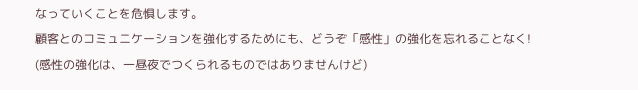なっていくことを危惧します。
顧客とのコミュニケーションを強化するためにも、どうぞ「感性」の強化を忘れることなく!
(感性の強化は、一昼夜でつくられるものではありませんけど)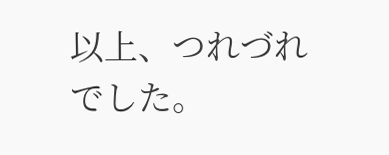以上、つれづれでした。